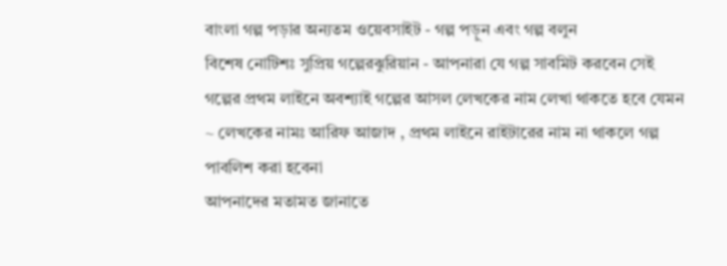বাংলা গল্প পড়ার অন্যতম ওয়েবসাইট - গল্প পড়ুন এবং গল্প বলুন
বিশেষ নোটিশঃ সুপ্রিয় গল্পেরঝুরিয়ান - আপনারা যে গল্প সাবমিট করবেন সেই গল্পের প্রথম লাইনে অবশ্যাই গল্পের আসল লেখকের নাম লেখা থাকতে হবে যেমন ~ লেখকের নামঃ আরিফ আজাদ , প্রথম লাইনে রাইটারের নাম না থাকলে গল্প পাবলিশ করা হবেনা
আপনাদের মতামত জানাতে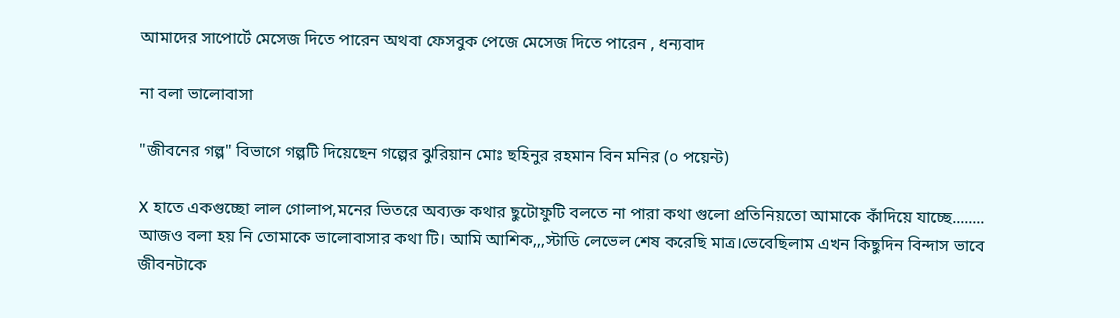আমাদের সাপোর্টে মেসেজ দিতে পারেন অথবা ফেসবুক পেজে মেসেজ দিতে পারেন , ধন্যবাদ

না বলা ভালোবাসা

"জীবনের গল্প" বিভাগে গল্পটি দিয়েছেন গল্পের ঝুরিয়ান মোঃ ছহিনুর রহমান বিন মনির (০ পয়েন্ট)

X হাতে একগুচ্ছো লাল গোলাপ,মনের ভিতরে অব্যক্ত কথার ছুটোফুটি বলতে না পারা কথা গুলো প্রতিনিয়তো আমাকে কাঁদিয়ে যাচ্ছে........ আজও বলা হয় নি তোমাকে ভালোবাসার কথা টি। আমি আশিক,,,স্টাডি লেভেল শেষ করেছি মাত্র।ভেবেছিলাম এখন কিছুদিন বিন্দাস ভাবে জীবনটাকে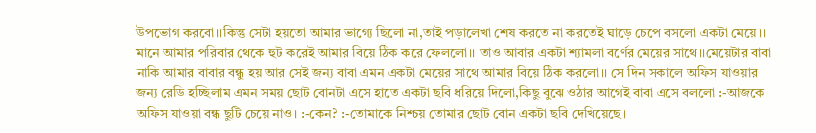উপভোগ করবো।।কিন্তু সেটা হয়তো আমার ভাগ্যে ছিলো না,তাই পড়ালেখা শেষ করতে না করতেই ঘাড়ে চেপে বসলো একটা মেয়ে।। মানে আমার পরিবার থেকে হুট করেই আমার বিয়ে ঠিক করে ফেললো।। তাও আবার একটা শ্যামলা বর্ণের মেয়ের সাথে।।মেয়েটার বাবা নাকি আমার বাবার বন্ধু হয় আর সেই জন্য বাবা এমন একটা মেয়ের সাথে আমার বিয়ে ঠিক করলো।। সে দিন সকালে অফিস যাওয়ার জন্য রেডি হচ্ছিলাম এমন সময় ছোট বোনটা এসে হাতে একটা ছবি ধরিয়ে দিলো,কিছু বুঝে ওঠার আগেই বাবা এসে বললো :-আজকে অফিস যাওয়া বন্ধ ছুটি চেয়ে নাও। :-কেন? :-তোমাকে নিশ্চয় তোমার ছোট বোন একটা ছবি দেখিয়েছে।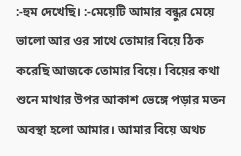:-হুম দেখেছি। :-মেয়েটি আমার বন্ধুর মেয়ে ভালো আর ওর সাথে তোমার বিয়ে ঠিক করেছি আজকে তোমার বিয়ে। বিয়ের কথা শুনে মাথার উপর আকাশ ভেঙ্গে পড়ার মতন অবস্থা হলো আমার। আমার বিয়ে অথচ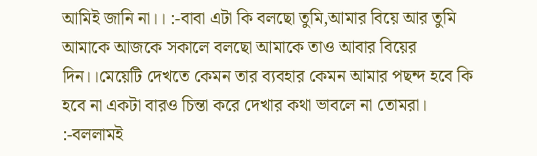আমিই জানি না।। :-বাবা এটা কি বলছো তুমি,আমার বিয়ে আর তুমি আমাকে আজকে সকালে বলছো আমাকে তাও আবার বিয়ের দিন।।মেয়েটি দেখতে কেমন তার ব্যবহার কেমন আমার পছন্দ হবে কি হবে না একটা বারও চিন্তা করে দেখার কথা ভাবলে না তোমরা। :-বললামই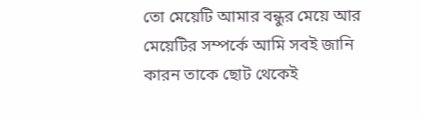তো মেয়েটি আমার বন্ধুর মেয়ে আর মেয়েটির সম্পর্কে আমি সবই জানি কারন তাকে ছোট থেকেই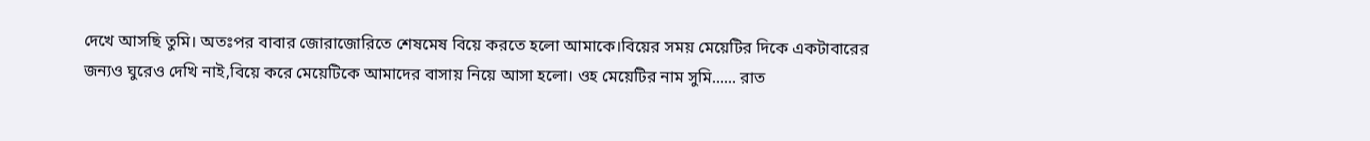দেখে আসছি তুমি। অতঃপর বাবার জোরাজোরিতে শেষমেষ বিয়ে করতে হলো আমাকে।বিয়ের সময় মেয়েটির দিকে একটাবারের জন্যও ঘুরেও দেখি নাই,বিয়ে করে মেয়েটিকে আমাদের বাসায় নিয়ে আসা হলো। ওহ মেয়েটির নাম সুমি...... রাত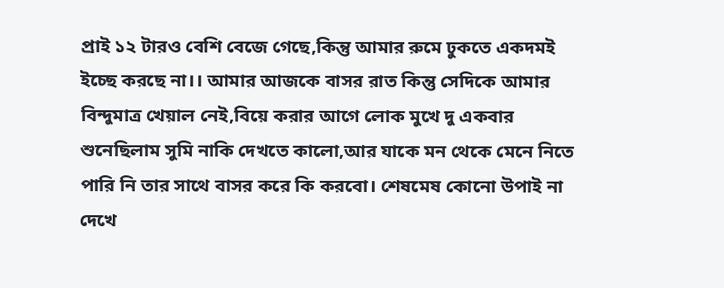প্রাই ১২ টারও বেশি বেজে গেছে,কিন্তু আমার রুমে ঢুকতে একদমই ইচ্ছে করছে না।। আমার আজকে বাসর রাত কিন্তু সেদিকে আমার বিন্দুমাত্র খেয়াল নেই,বিয়ে করার আগে লোক মুখে দু একবার শুনেছিলাম সুমি নাকি দেখতে কালো,আর যাকে মন থেকে মেনে নিতে পারি নি তার সাথে বাসর করে কি করবো। শেষমেষ কোনো উপাই না দেখে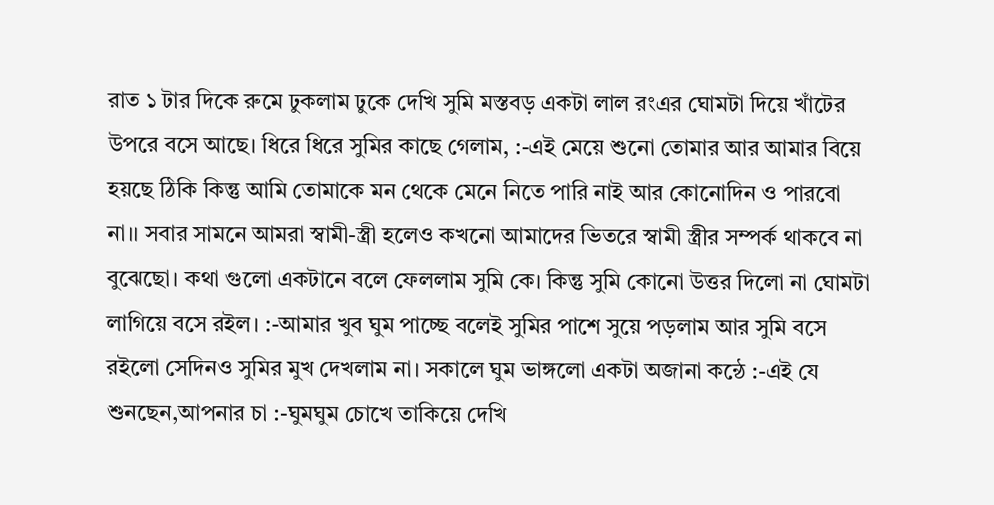রাত ১ টার দিকে রুমে ঢুকলাম ঢুকে দেখি সুমি মস্তবড় একটা লাল রংএর ঘোমটা দিয়ে খাঁটের উপরে বসে আছে। ধিরে ধিরে সুমির কাছে গেলাম, :-এই মেয়ে শুনো তোমার আর আমার বিয়ে হয়ছে ঠিকি কিন্তু আমি তোমাকে মন থেকে মেনে নিতে পারি নাই আর কোনোদিন ও পারবো না।। সবার সামনে আমরা স্বামী-স্ত্রী হলেও কখনো আমাদের ভিতরে স্বামী স্ত্রীর সম্পর্ক থাকবে না বুঝেছো। কথা গুলো একটানে বলে ফেললাম সুমি কে। কিন্তু সুমি কোনো উত্তর দিলো না ঘোমটা লাগিয়ে বসে রইল। :-আমার খুব ঘুম পাচ্ছে বলেই সুমির পাশে সুয়ে পড়লাম আর সুমি বসে রইলো সেদিনও সুমির মুখ দেখলাম না। সকালে ঘুম ভাঙ্গলো একটা অজানা কন্ঠে :-এই যে শুনছেন,আপনার চা :-ঘুমঘুম চোখে তাকিয়ে দেখি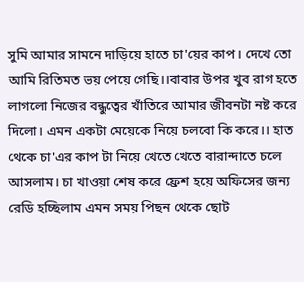সুমি আমার সামনে দাড়িয়ে হাতে চা'য়ের কাপ। দেখে তো আমি রিতিমত ভয় পেয়ে গেছি।।বাবার উপর খুব রাগ হতে লাগলো নিজের বন্ধুত্বের খাঁতিরে আমার জীবনটা নষ্ট করে দিলো। এমন একটা মেয়েকে নিয়ে চলবো কি করে।। হাত থেকে চা'এর কাপ টা নিয়ে খেতে খেতে বারান্দাতে চলে আসলাম। চা খাওয়া শেষ করে ফ্রেশ হয়ে অফিসের জন্য রেডি হচ্ছিলাম এমন সময় পিছন থেকে ছোট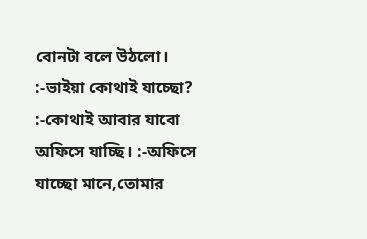বোনটা বলে উঠলো। :-ভাইয়া কোথাই যাচ্ছো? :-কোথাই আবার যাবো অফিসে যাচ্ছি। :-অফিসে যাচ্ছো মানে,তোমার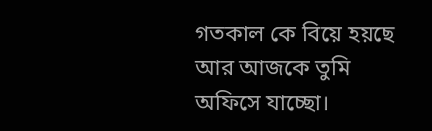গতকাল কে বিয়ে হয়ছে আর আজকে তুমি অফিসে যাচ্ছো।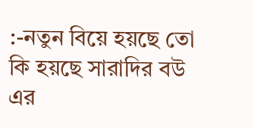:-নতুন বিয়ে হয়ছে তো কি হয়ছে সারাদির বউ এর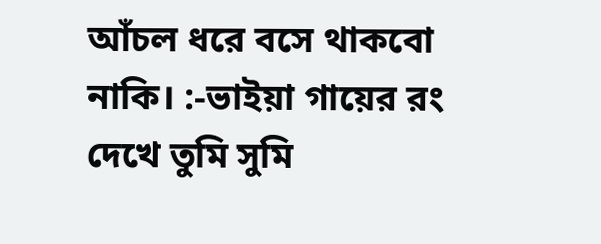আঁচল ধরে বসে থাকবো নাকি। :-ভাইয়া গায়ের রং দেখে তুমি সুমি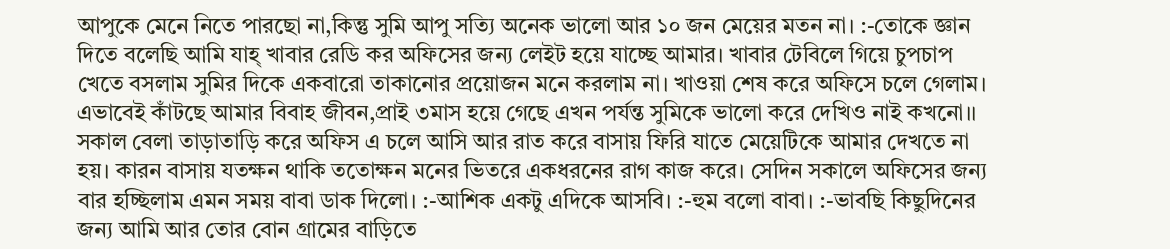আপুকে মেনে নিতে পারছো না,কিন্তু সুমি আপু সত্যি অনেক ভালো আর ১০ জন মেয়ের মতন না। :-তোকে জ্ঞান দিতে বলেছি আমি যাহ্ খাবার রেডি কর অফিসের জন্য লেইট হয়ে যাচ্ছে আমার। খাবার টেবিলে গিয়ে চুপচাপ খেতে বসলাম সুমির দিকে একবারো তাকানোর প্রয়োজন মনে করলাম না। খাওয়া শেষ করে অফিসে চলে গেলাম। এভাবেই কাঁটছে আমার বিবাহ জীবন,প্রাই ৩মাস হয়ে গেছে এখন পর্যন্ত সুমিকে ভালো করে দেখিও নাই কখনো।। সকাল বেলা তাড়াতাড়ি করে অফিস এ চলে আসি আর রাত করে বাসায় ফিরি যাতে মেয়েটিকে আমার দেখতে না হয়। কারন বাসায় যতক্ষন থাকি ততোক্ষন মনের ভিতরে একধরনের রাগ কাজ করে। সেদিন সকালে অফিসের জন্য বার হচ্ছিলাম এমন সময় বাবা ডাক দিলো। :-আশিক একটু এদিকে আসবি। :-হুম বলো বাবা। :-ভাবছি কিছুদিনের জন্য আমি আর তোর বোন গ্রামের বাড়িতে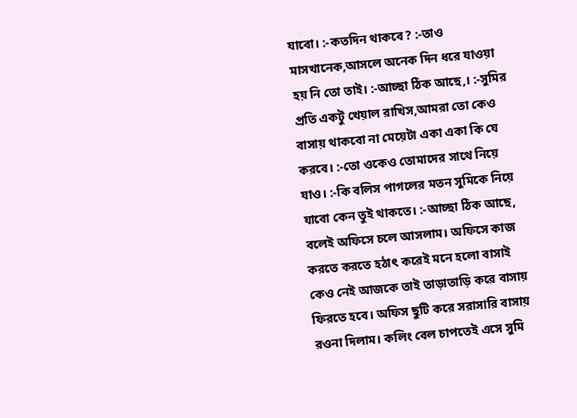যাবো। :-কতদিন থাকবে? :-তাও মাসখানেক,আসলে অনেক দিন ধরে যাওয়া হয় নি তো তাই। :-আচ্ছা ঠিক আছে,। :-সুমির প্রতি একটু খেয়াল রাখিস,আমরা তো কেও বাসায় থাকবো না মেয়েটা একা একা কি যে করবে। :-তো ওকেও তোমাদের সাথে নিয়ে যাও। :-কি বলিস পাগলের মতন সুমিকে নিয়ে যাবো কেন তুই থাকতে। :-আচ্ছা ঠিক আছে, বলেই অফিসে চলে আসলাম। অফিসে কাজ করতে করতে হঠাৎ করেই মনে হলো বাসাই কেও নেই আজকে তাই তাড়াতাড়ি করে বাসায় ফিরতে হবে। অফিস ছুটি করে সরাসারি বাসায় রওনা দিলাম। কলিং বেল চাপতেই এসে সুমি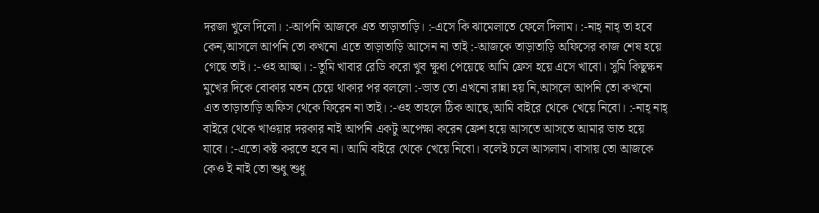দরজা খুলে দিলো। :-আপনি আজকে এত তাড়াতাড়ি। :-এসে কি ঝামেলাতে ফেলে দিলাম। :-নাহ্ নাহ্ তা হবে কেন,আসলে আপনি তো কখনো এতে তাড়াতাড়ি আসেন না তাই :-আজকে তাড়াতাড়ি অফিসের কাজ শেষ হয়ে গেছে তাই। :-ওহ আচ্ছা। :-তুমি খাবার রেডি করো খুব ক্ষুধা পেয়েছে আমি ফ্রেস হয়ে এসে খাবো। সুমি কিছুক্ষন মুখের দিকে বোকার মতন চেয়ে থাকার পর বললো :-ভাত তো এখনো রান্না হয় নি,আসলে আপনি তো কখনো এত তাড়াতাড়ি অফিস থেকে ফিরেন না তাই। :-ওহ তাহলে ঠিক আছে,আমি বাইরে থেকে খেয়ে নিবো। :-নাহ্ নাহ্ বাইরে থেকে খাওয়ার দরকার নাই আপনি একটু অপেক্ষা করেন ফ্রেশ হয়ে আসতে আসতে আমার ভাত হয়ে যাবে। :-এতো কষ্ট করতে হবে না। আমি বাইরে থেকে খেয়ে নিবো। বলেই চলে আসলাম। বাসায় তো আজকে কেও ই নাই তো শুধু শুধু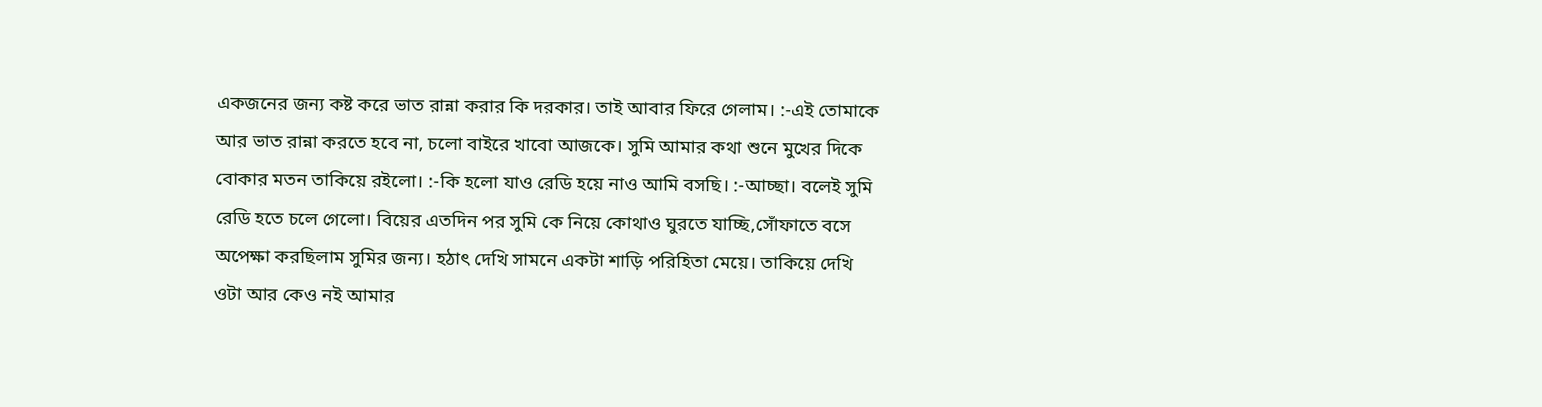একজনের জন্য কষ্ট করে ভাত রান্না করার কি দরকার। তাই আবার ফিরে গেলাম। :-এই তোমাকে আর ভাত রান্না করতে হবে না, চলো বাইরে খাবো আজকে। সুমি আমার কথা শুনে মুখের দিকে বোকার মতন তাকিয়ে রইলো। :-কি হলো যাও রেডি হয়ে নাও আমি বসছি। :-আচ্ছা। বলেই সুমি রেডি হতে চলে গেলো। বিয়ের এতদিন পর সুমি কে নিয়ে কোথাও ঘুরতে যাচ্ছি,সোঁফাতে বসে অপেক্ষা করছিলাম সুমির জন্য। হঠাৎ দেখি সামনে একটা শাড়ি পরিহিতা মেয়ে। তাকিয়ে দেখি ওটা আর কেও নই আমার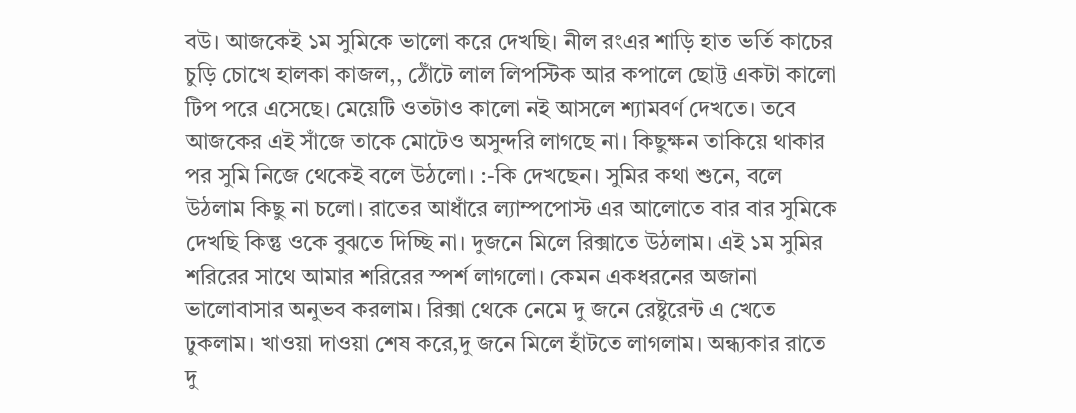বউ। আজকেই ১ম সুমিকে ভালো করে দেখছি। নীল রংএর শাড়ি হাত ভর্তি কাচের চুড়ি চোখে হালকা কাজল,, ঠোঁটে লাল লিপস্টিক আর কপালে ছোট্ট একটা কালো টিপ পরে এসেছে। মেয়েটি ওতটাও কালো নই আসলে শ্যামবর্ণ দেখতে। তবে আজকের এই সাঁজে তাকে মোটেও অসুন্দরি লাগছে না। কিছুক্ষন তাকিয়ে থাকার পর সুমি নিজে থেকেই বলে উঠলো। :-কি দেখছেন। সুমির কথা শুনে, বলে উঠলাম কিছু না চলো। রাতের আধাঁরে ল্যাম্পপোস্ট এর আলোতে বার বার সুমিকে দেখছি কিন্তু ওকে বুঝতে দিচ্ছি না। দুজনে মিলে রিক্সাতে উঠলাম। এই ১ম সুমির শরিরের সাথে আমার শরিরের স্পর্শ লাগলো। কেমন একধরনের অজানা ভালোবাসার অনুভব করলাম। রিক্সা থেকে নেমে দু জনে রেষ্টুরেন্ট এ খেতে ঢুকলাম। খাওয়া দাওয়া শেষ করে,দু জনে মিলে হাঁটতে লাগলাম। অন্ধ্যকার রাতে দু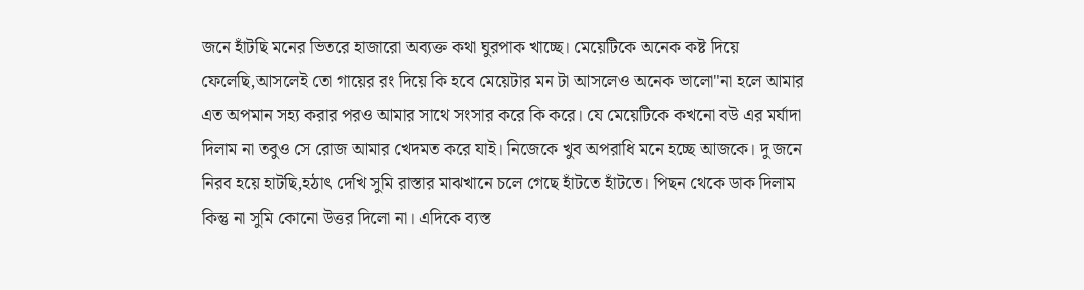জনে হাঁটছি মনের ভিতরে হাজারো অব্যক্ত কথা ঘুরপাক খাচ্ছে। মেয়েটিকে অনেক কষ্ট দিয়ে ফেলেছি,আসলেই তো গায়ের রং দিয়ে কি হবে মেয়েটার মন টা আসলেও অনেক ভালো"না হলে আমার এত অপমান সহ্য করার পরও আমার সাথে সংসার করে কি করে। যে মেয়েটিকে কখনো বউ এর মর্যাদা দিলাম না তবুও সে রোজ আমার খেদমত করে যাই। নিজেকে খুব অপরাধি মনে হচ্ছে আজকে। দু জনে নিরব হয়ে হাটছি,হঠাৎ দেখি সুমি রাস্তার মাঝখানে চলে গেছে হাঁটতে হাঁটতে। পিছন থেকে ডাক দিলাম কিন্তু না সুমি কোনো উত্তর দিলো না। এদিকে ব্যস্ত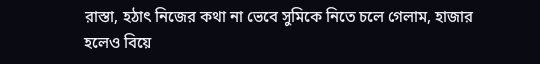রাস্তা, হঠাৎ নিজের কথা না ভেবে সুমিকে নিতে চলে গেলাম, হাজার হলেও বিয়ে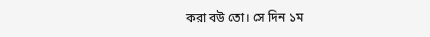করা বউ তো। সে দিন ১ম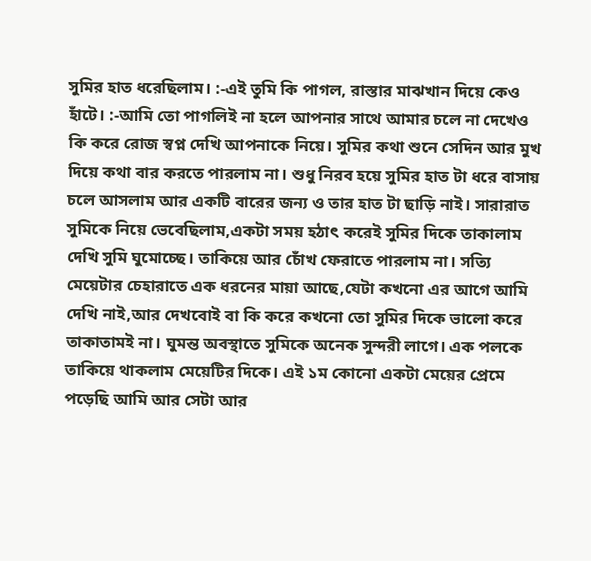সুমির হাত ধরেছিলাম। :-এই তুমি কি পাগল, রাস্তার মাঝখান দিয়ে কেও হাঁটে। :-আমি তো পাগলিই না হলে আপনার সাথে আমার চলে না দেখেও কি করে রোজ স্বপ্ন দেখি আপনাকে নিয়ে। সুমির কথা শুনে সেদিন আর মুখ দিয়ে কথা বার করতে পারলাম না। শুধু নিরব হয়ে সুমির হাত টা ধরে বাসায় চলে আসলাম আর একটি বারের জন্য ও তার হাত টা ছাড়ি নাই। সারারাত সুমিকে নিয়ে ভেবেছিলাম,একটা সময় হঠাৎ করেই সুমির দিকে তাকালাম দেখি সুমি ঘুমোচ্ছে। তাকিয়ে আর চোঁখ ফেরাতে পারলাম না। সত্যি মেয়েটার চেহারাতে এক ধরনের মায়া আছে,যেটা কখনো এর আগে আমি দেখি নাই,আর দেখবোই বা কি করে কখনো তো সুমির দিকে ভালো করে তাকাতামই না। ঘুমন্ত অবস্থাতে সুমিকে অনেক সুন্দরী লাগে। এক পলকে তাকিয়ে থাকলাম মেয়েটির দিকে। এই ১ম কোনো একটা মেয়ের প্রেমে পড়েছি আমি আর সেটা আর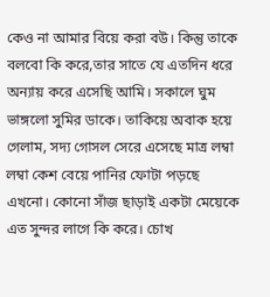কেও না আমার বিয়ে করা বউ। কিন্তু তাকে বলবো কি করে,তার সাতে যে এতদিন ধরে অন্যায় করে এসেছি আমি। সকালে ঘুম ভাঙ্গলো সুমির ডাকে। তাকিয়ে অবাক হয়ে গেলাম, সদ্য গোসল সেরে এসেছে মাত্র লম্বা লম্বা কেশ বেয়ে পানির ফোটা পড়ছে এখনো। কোনো সাঁজ ছাড়াই একটা মেয়েকে এত সুন্দর লাগে কি করে। চোখ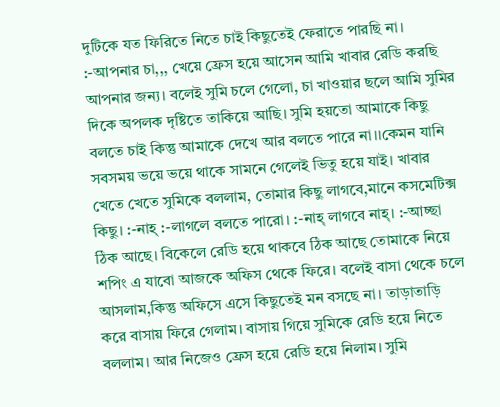দুটিকে যত ফিরিতে নিতে চাই কিছুতেই ফেরাতে পারছি না। :-আপনার চা,,, খেয়ে ফ্রেস হয়ে আসেন আমি খাবার রেডি করছি আপনার জন্য। বলেই সুমি চলে গেলো, চা খাওয়ার ছলে আমি সুমির দিকে অপলক দৃষ্টিতে তাকিয়ে আছি। সুমি হয়তো আমাকে কিছু বলতে চাই কিন্তু আমাকে দেখে আর বলতে পারে না।।কেমন যানি সবসময় ভয়ে ভয়ে থাকে সামনে গেলেই ভিতু হয়ে যাই। খাবার খেতে খেতে সুমিকে বললাম, তোমার কিছু লাগবে,মানে কসমেটিক্স কিছু। :-নাহ্ :-লাগলে বলতে পারো। :-নাহ্ লাগবে নাহ্। :-আচ্ছা ঠিক আছে। বিকেলে রেডি হয়ে থাকবে ঠিক আছে তোমাকে নিয়ে শপিং এ যাবো আজকে অফিস থেকে ফিরে। বলেই বাসা থেকে চলে আসলাম,কিন্তু অফিসে এসে কিছুতেই মন বসছে না। তাড়াতাড়ি করে বাসায় ফিরে গেলাম। বাসায় গিয়ে সুমিকে রেডি হয়ে নিতে বললাম। আর নিজেও ফ্রেস হয়ে রেডি হয়ে নিলাম। সুমি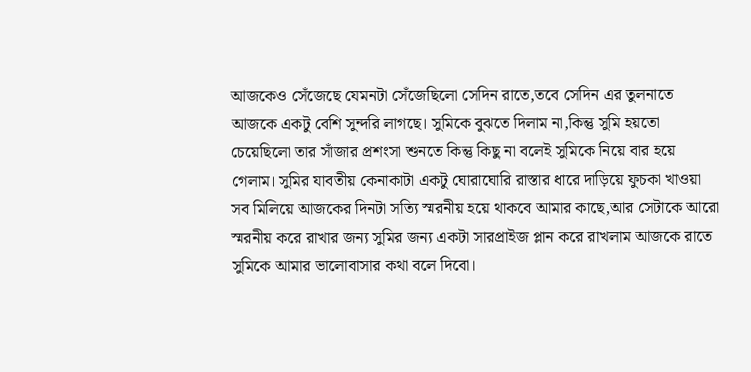আজকেও সেঁজেছে যেমনটা সেঁজেছিলো সেদিন রাতে,তবে সেদিন এর তুলনাতে আজকে একটু বেশি সুন্দরি লাগছে। সুমিকে বুঝতে দিলাম না,কিন্তু সুমি হয়তো চেয়েছিলো তার সাঁজার প্রশংসা শুনতে কিন্তু কিছু না বলেই সুমিকে নিয়ে বার হয়ে গেলাম। সুমির যাবতীয় কেনাকাটা একটু ঘোরাঘোরি রাস্তার ধারে দাড়িয়ে ফুচকা খাওয়া সব মিলিয়ে আজকের দিনটা সত্যি স্মরনীয় হয়ে থাকবে আমার কাছে,আর সেটাকে আরো স্মরনীয় করে রাখার জন্য সুমির জন্য একটা সারপ্রাইজ প্লান করে রাখলাম আজকে রাতে সুমিকে আমার ভালোবাসার কথা বলে দিবো।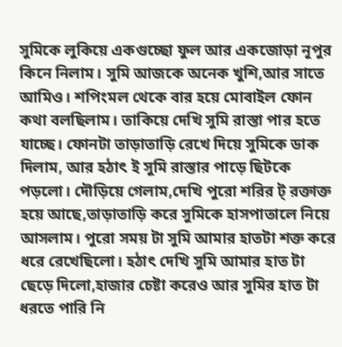সুমিকে লুকিয়ে একগুচ্ছো ফুল আর একজোড়া নূপুর কিনে নিলাম। সুমি আজকে অনেক খুশি,আর সাতে আমিও। শপিংমল থেকে বার হয়ে মোবাইল ফোন কথা বলছিলাম। তাকিয়ে দেখি সুমি রাস্তা পার হতে যাচ্ছে। ফোনটা তাড়াতাড়ি রেখে দিয়ে সুমিকে ডাক দিলাম, আর হঠাৎ ই সুমি রাস্তার পাড়ে ছিটকে পড়লো। দৌড়িয়ে গেলাম,দেখি পুরো শরির ট্ রক্তাক্ত হয়ে আছে,তাড়াতাড়ি করে সুমিকে হাসপাতালে নিয়ে আসলাম। পুরো সময় টা সুমি আমার হাতটা শক্ত করে ধরে রেখেছিলো। হঠাৎ দেখি সুমি আমার হাত টা ছেড়ে দিলো,হাজার চেষ্টা করেও আর সুমির হাত টা ধরতে পারি নি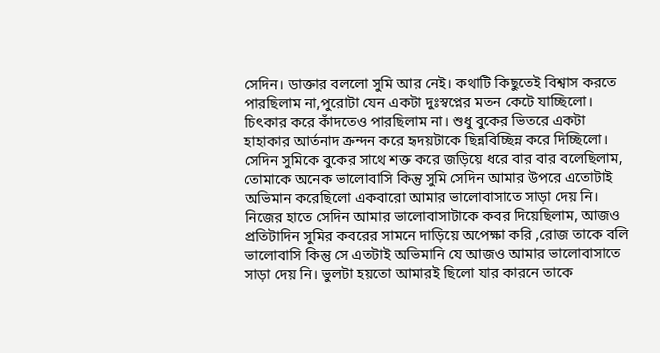সেদিন। ডাক্তার বললো সুমি আর নেই। কথাটি কিছুতেই বিশ্বাস করতে পারছিলাম না,পুরোটা যেন একটা দুঃস্বপ্নের মতন কেটে যাচ্ছিলো। চিৎকার করে কাঁদতেও পারছিলাম না। শুধু বুকের ভিতরে একটা হাহাকার আর্তনাদ ক্রন্দন করে হৃদয়টাকে ছিন্নবিচ্ছিন্ন করে দিচ্ছিলো। সেদিন সুমিকে বুকের সাথে শক্ত করে জড়িয়ে ধরে বার বার বলেছিলাম, তোমাকে অনেক ভালোবাসি কিন্তু সুমি সেদিন আমার উপরে এতোটাই অভিমান করেছিলো একবারো আমার ভালোবাসাতে সাড়া দেয় নি। নিজের হাতে সেদিন আমার ভালোবাসাটাকে কবর দিয়েছিলাম, আজও প্রতিটাদিন সুমির কবরের সামনে দাড়িয়ে অপেক্ষা করি ,রোজ তাকে বলি ভালোবাসি কিন্তু সে এতটাই অভিমানি যে আজও আমার ভালোবাসাতে সাড়া দেয় নি। ভুলটা হয়তো আমারই ছিলো যার কারনে তাকে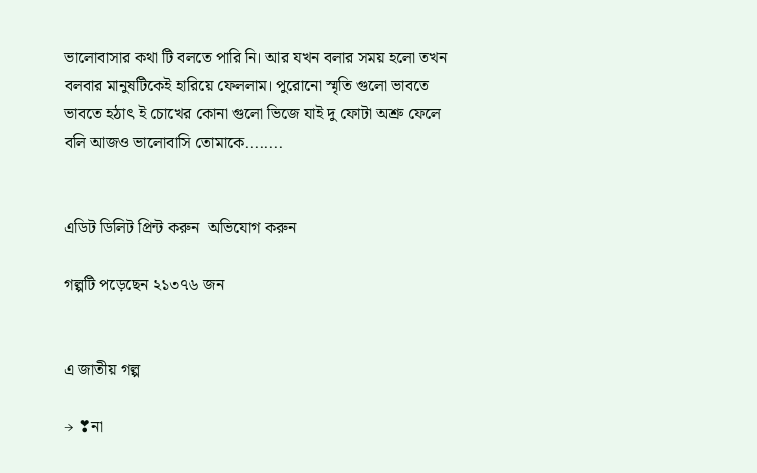ভালোবাসার কথা টি বলতে পারি নি। আর যখন বলার সময় হলো তখন বলবার মানুষটিকেই হারিয়ে ফেললাম। পুরোনো স্মৃতি গুলো ভাবতে ভাবতে হঠাৎ ই চোখের কোনা গুলো ভিজে যাই দু ফোটা অশ্রু ফেলে বলি আজও ভালোবাসি তোমাকে........


এডিট ডিলিট প্রিন্ট করুন  অভিযোগ করুন

গল্পটি পড়েছেন ২১৩৭৬ জন


এ জাতীয় গল্প

→ ❣না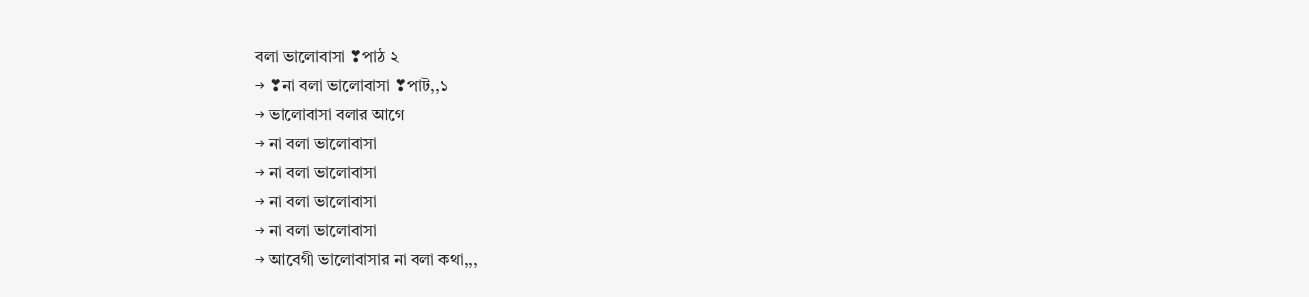বলা ভালোবাসা ❣পাঠ ২
→ ❣না বলা ভালোবাসা ❣পাট,,১
→ ভালোবাসা বলার আগে
→ না বলা ভালোবাসা
→ না বলা ভালোবাসা
→ না বলা ভালোবাসা
→ না বলা ভালোবাসা
→ আবেগী ভালোবাসার না বলা কথা,,,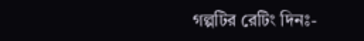গল্পটির রেটিং দিনঃ-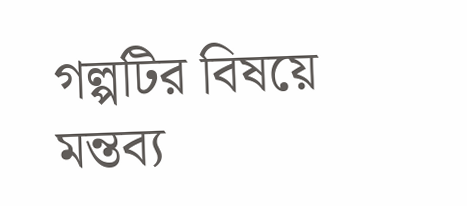গল্পটির বিষয়ে মন্তব্য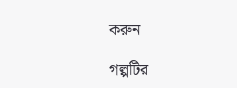করুন

গল্পটির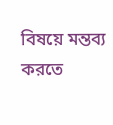বিষয়ে মন্তব্য করতে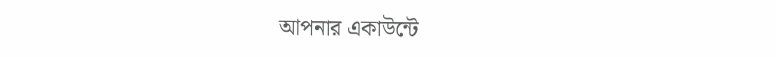আপনার একাউন্টে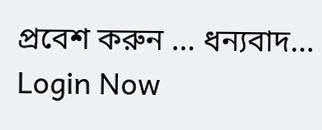প্রবেশ করুন ... ধন্যবাদ... Login Now